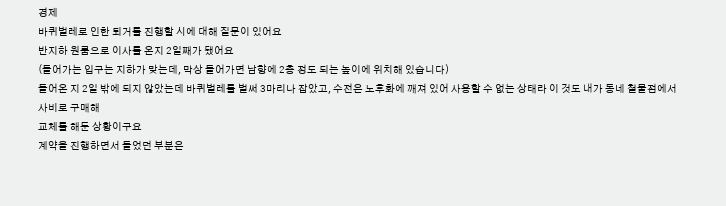경제
바퀴벌레로 인한 퇴거를 진행할 시에 대해 질문이 있어요
반지하 원룸으로 이사를 온지 2일째가 됐어요
(들어가는 입구는 지하가 맞는데, 막상 들어가면 남향에 2층 정도 되는 높이에 위치해 있습니다)
들어온 지 2일 밖에 되지 않았는데 바퀴벌레를 벌써 3마리나 잡았고, 수전은 노후화에 깨져 있어 사용할 수 없는 상태라 이 것도 내가 동네 철물점에서 사비로 구매해
교체를 해둔 상황이구요
계약을 진행하면서 들었던 부분은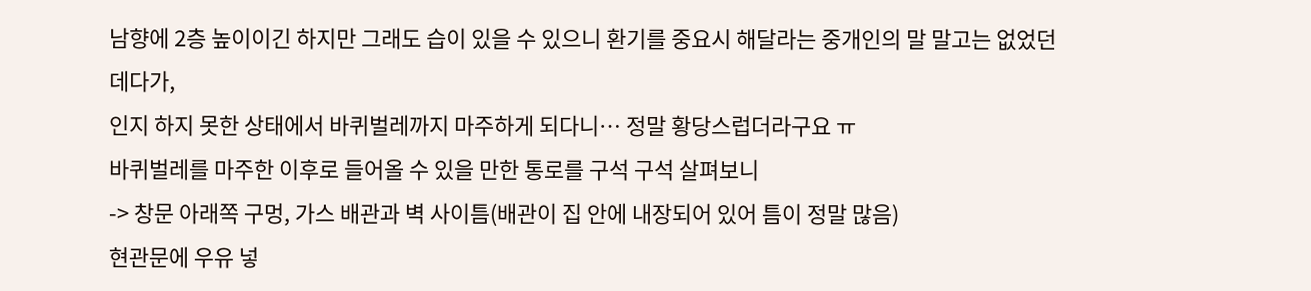남향에 2층 높이이긴 하지만 그래도 습이 있을 수 있으니 환기를 중요시 해달라는 중개인의 말 말고는 없었던데다가,
인지 하지 못한 상태에서 바퀴벌레까지 마주하게 되다니… 정말 황당스럽더라구요 ㅠ
바퀴벌레를 마주한 이후로 들어올 수 있을 만한 통로를 구석 구석 살펴보니
-> 창문 아래쪽 구멍, 가스 배관과 벽 사이틈(배관이 집 안에 내장되어 있어 틈이 정말 많음)
현관문에 우유 넣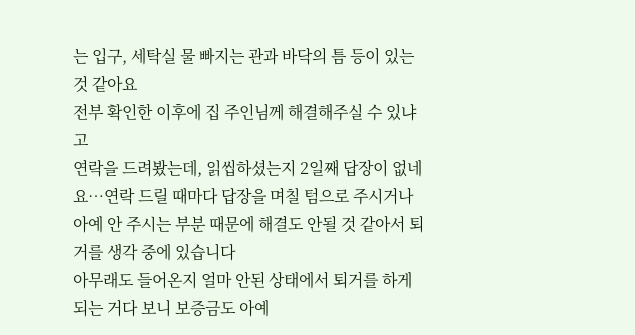는 입구, 세탁실 물 빠지는 관과 바닥의 틈 등이 있는 것 같아요
전부 확인한 이후에 집 주인님께 해결해주실 수 있냐고
연락을 드려봤는데, 읽씹하셨는지 2일째 답장이 없네요…연락 드릴 때마다 답장을 며칠 텀으로 주시거나 아예 안 주시는 부분 때문에 해결도 안될 것 같아서 퇴거를 생각 중에 있습니다
아무래도 들어온지 얼마 안된 상태에서 퇴거를 하게 되는 거다 보니 보증금도 아예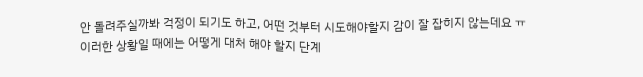안 돌려주실까봐 걱정이 되기도 하고, 어떤 것부터 시도해야할지 감이 잘 잡히지 않는데요 ㅠ
이러한 상황일 때에는 어떻게 대처 해야 할지 단계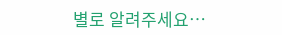별로 알려주세요…